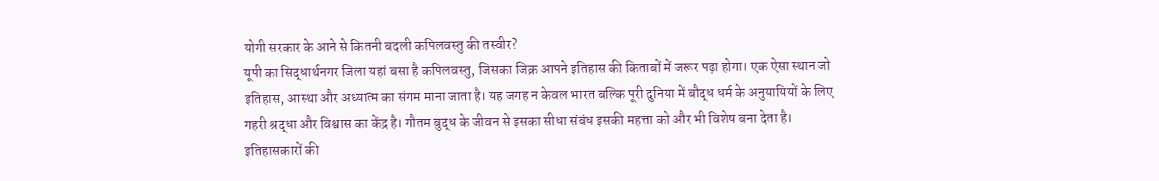योगी सरकार के आने से कितनी बदली कपिलवस्तु की तस्वीर?
यूपी का सिद्धार्थनगर जिला यहां बसा है कपिलवस्तु, जिसका जिक्र आपने इतिहास की किताबों में जरूर पढ़ा होगा। एक ऐसा स्थान जो इतिहास, आस्था और अध्यात्म का संगम माना जाता है। यह जगह न केवल भारत बल्कि पूरी दुनिया में बौद्ध धर्म के अनुयायियों के लिए गहरी श्रद्धा और विश्वास का केंद्र है। गौतम बुद्ध के जीवन से इसका सीधा संबंध इसकी महत्ता को और भी विशेष बना देता है। इतिहासकारों की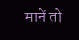मानें तो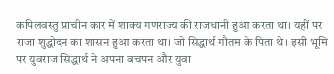कपिलवस्तु प्राचीन कार में शाक्य गणराज्य की राजधानी हुआ करता था। यहीं पर राजा शुद्धोदन का शासन हुआ करता था। जो सिद्धार्थ गौतम के पिता थे। इसी भूमि पर युवराज सिद्धार्थ ने अपना बचपन और युवा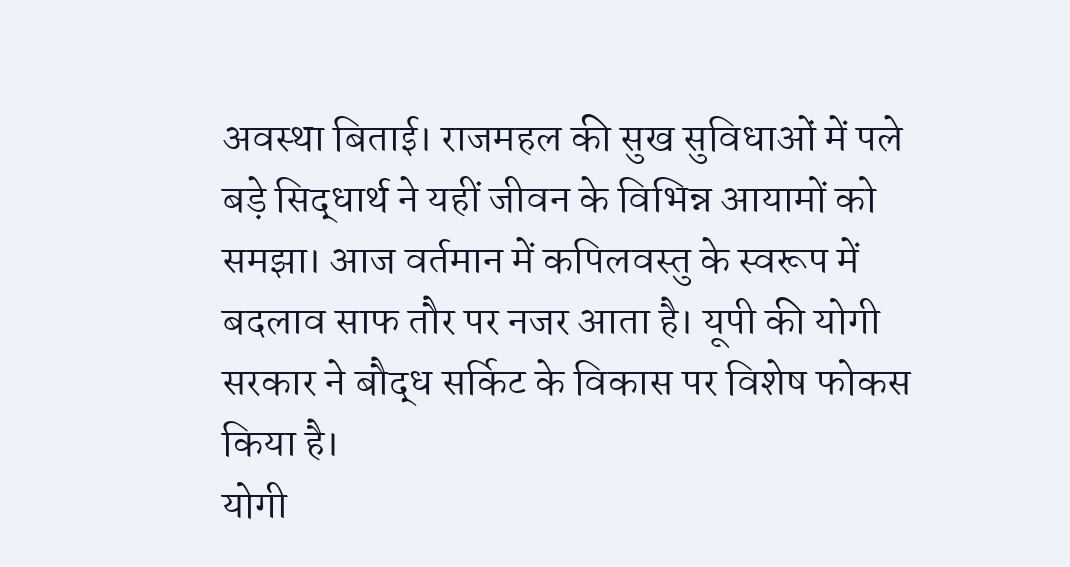अवस्था बिताई। राजमहल की सुख सुविधाओं में पले बड़े सिद्धार्थ ने यहीं जीवन के विभिन्न आयामों को समझा। आज वर्तमान में कपिलवस्तु के स्वरूप में बदलाव साफ तौर पर नजर आता है। यूपी की योगी सरकार ने बौद्ध सर्किट के विकास पर विशेष फोकस किया है।
योगी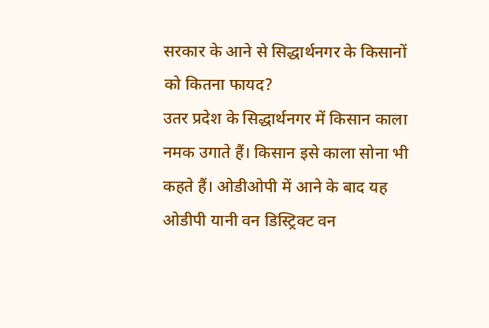सरकार के आने से सिद्धार्थनगर के किसानों को कितना फायद?
उतर प्रदेश के सिद्धार्थनगर में किसान काला नमक उगाते हैं। किसान इसे काला सोना भी कहते हैं। ओडीओपी में आने के बाद यह ओडीपी यानी वन डिस्ट्रिक्ट वन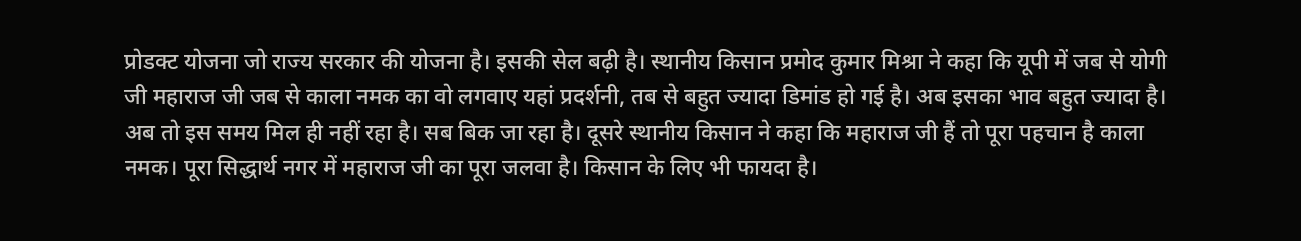प्रोडक्ट योजना जो राज्य सरकार की योजना है। इसकी सेल बढ़ी है। स्थानीय किसान प्रमोद कुमार मिश्रा ने कहा कि यूपी में जब से योगी जी महाराज जी जब से काला नमक का वो लगवाए यहां प्रदर्शनी, तब से बहुत ज्यादा डिमांड हो गई है। अब इसका भाव बहुत ज्यादा है। अब तो इस समय मिल ही नहीं रहा है। सब बिक जा रहा है। दूसरे स्थानीय किसान ने कहा कि महाराज जी हैं तो पूरा पहचान है काला नमक। पूरा सिद्धार्थ नगर में महाराज जी का पूरा जलवा है। किसान के लिए भी फायदा है।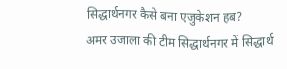सिद्धार्थनगर कैसे बना एजुकेशन हब?
अमर उजाला की टीम सिद्धार्थनगर में सिद्धार्थ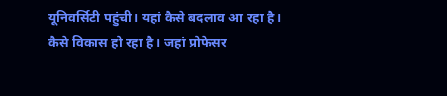यूनिवर्सिटी पहुंची। यहां कैसे बदलाव आ रहा है। कैसे विकास हो रहा है। जहां प्रोफेसर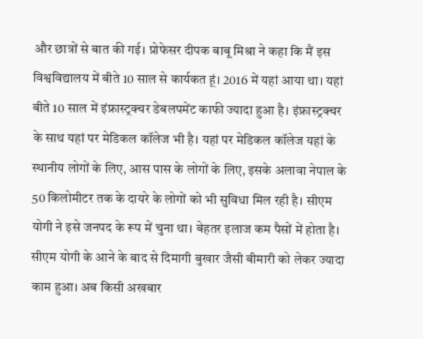और छात्रों से बात की गई। प्रोफेसर दीपक बाबू मिश्रा ने कहा कि मैं इस विश्वविद्यालय में बीते 10 साल से कार्यकत हूं। 2016 में यहां आया था। यहां बीते 10 साल में इंफ्रास्ट्रक्चर डेबलपमेंट काफी ज्यादा हुआ है। इंफ्रास्ट्रक्चर के साथ यहां पर मेडिकल कॉलेज भी है। यहां पर मेडिकल कॉलेज यहां के स्थानीय लोगों के लिए, आस पास के लोगों के लिए, इसके अलावा नेपाल के 50 किलोमीटर तक के दायरे के लोगों को भी सुविधा मिल रही है। सीएम योगी ने इसे जनपद के रूप में चुना था। बेहतर इलाज कम पैसों में होता है। सीएम योगी के आने के बाद से दिमागी बुखार जैसी बीमारी को लेकर ज्यादा काम हुआ। अब किसी अखबार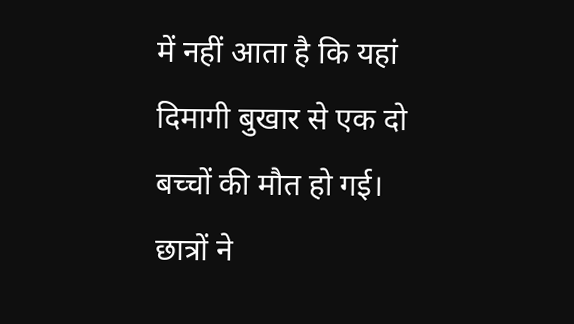में नहीं आता है कि यहां दिमागी बुखार से एक दो बच्चों की मौत हो गई। छात्रों ने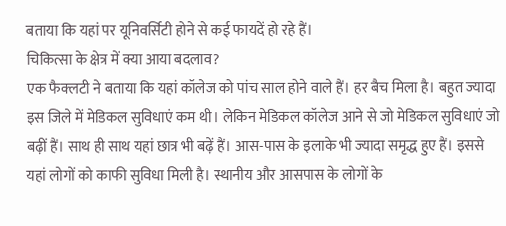बताया कि यहां पर यूनिवर्सिटी होने से कई फायदें हो रहे हैं।
चिकित्सा के क्षेत्र में क्या आया बदलाव?
एक फैक्लटी ने बताया कि यहां कॉलेज को पांच साल होने वाले हैं। हर बैच मिला है। बहुत ज्यादा इस जिले में मेडिकल सुविधाएं कम थी। लेकिन मेडिकल कॉलेज आने से जो मेडिकल सुविधाएं जो बढ़ीं हैं। साथ ही साथ यहां छात्र भी बढ़ें हैं। आस-पास के इलाके भी ज्यादा समृद्ध हुए हैं। इससे यहां लोगों को काफी सुविधा मिली है। स्थानीय और आसपास के लोगों के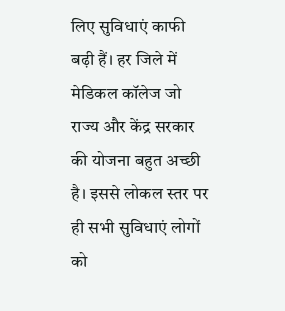लिए सुविधाएं काफी बढ़ी हैं। हर जिले में मेडिकल कॉलेज जो राज्य और केंद्र सरकार की योजना बहुत अच्छी है। इससे लोकल स्तर पर ही सभी सुविधाएं लोगों को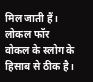मिल जाती हैं। लोकल फॉर वोकल के स्लोग के हिसाब से ठीक है।